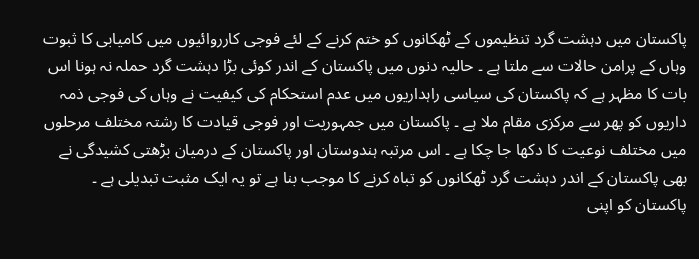پاکستان میں دہشت گرد تنظیموں کے ٹھکانوں کو ختم کرنے کے لئے فوجی کارروائیوں میں کامیابی کا ثبوت وہاں کے پرامن حالات سے ملتا ہے ۔ حالیہ دنوں میں پاکستان کے اندر کوئی بڑا دہشت گرد حملہ نہ ہونا اس بات کا مظہر ہے کہ پاکستان کی سیاسی راہداریوں میں عدم استحکام کی کیفیت نے وہاں کی فوجی ذمہ داریوں کو پھر سے مرکزی مقام ملا ہے ۔ پاکستان میں جمہوریت اور فوجی قیادت کا رشتہ مختلف مرحلوں میں مختلف نوعیت کا دکھا جا چکا ہے ۔ اس مرتبہ ہندوستان اور پاکستان کے درمیان بڑھتی کشیدگی نے بھی پاکستان کے اندر دہشت گرد ٹھکانوں کو تباہ کرنے کا موجب بنا ہے تو یہ ایک مثبت تبدیلی ہے ۔ پاکستان کو اپنی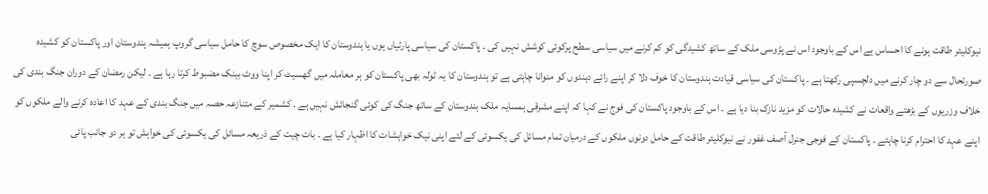نیوکلیئر طاقت ہونے کا احساس ہے اس کے باوجود اس نے پڑوسی ملک کے ساتھ کشیدگی کو کم کرنے میں سیاسی سطح پرکوئی کوشش نہیں کی ۔ پاکستان کی سیاسی پارٹیاں ہوں یا ہندوستان کا ایک مخصوص سوچ کا حامل سیاسی گروپ ہمیشہ ہندوستان اور پاکستان کو کشیدہ صورتحال سے دو چار کرنے میں دلچسپی رکھتا ہے ۔ پاکستان کی سیاسی قیادت ہندوستان کا خوف دلا کر اپنے رائے دہندوں کو منوانا چاہتی ہے تو ہندوستان کا یہ ٹولہ بھی پاکستان کو ہر معاملہ میں گھسیٹ کر اپنا ووٹ بینک مضبوط کرتا رہا ہے ۔ لیکن رمضان کے دوران جنگ بندی کی خلاف وزریوں کے بڑھتے واقعات نے کشیدہ حالات کو مزید نازک بنا دیا ہے ۔ اس کے باوجود پاکستان کی فوج نے کہا کہ اپنے مشرقی ہمسایہ ملک ہندوستان کے ساتھ جنگ کی کوئی گنجائش نہیں ہے ۔ کشمیر کے متنازعہ حصہ میں جنگ بندی کے عہد کا اعادہ کرنے والے ملکوں کو اپنے عہد کا احترام کرنا چاہئے ۔ پاکستان کے فوجی جنرل آصف غفور نے نیوکلیئر طاقت کے حامل دونوں ملکوں کے درمیان تمام مسائل کی یکسوئی کے لئے اپنی نیک خواہشات کا اظہار کیا ہے ۔ بات چیت کے ذریعہ مسائل کی یکسوئی کی خواہش تو ہر دو جانب پائی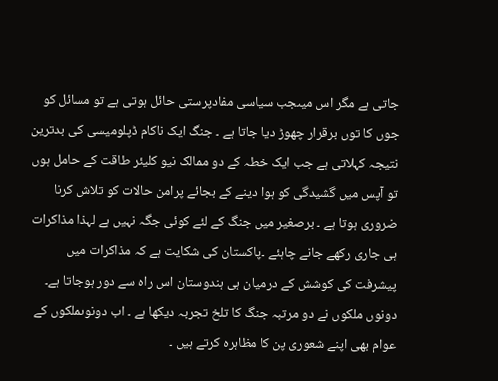جاتی ہے مگر اس میںجب سیاسی مفادپرستی حائل ہوتی ہے تو مسائل کو جوں کا توں برقرار چھوڑ دیا جاتا ہے ۔ جنگ ایک ناکام ڈپلومیسی کی بدترین نتیجہ کہلاتی ہے جب ایک خطہ کے دو ممالک نیو کلیئر طاقت کے حامل ہوں تو آپس میں گشیدگی کو ہوا دینے کے بجائے پرامن حالات کو تلاش کرنا ضروری ہوتا ہے ۔ برصغیر میں جنگ کے لئے کوئی جگہ نہیں ہے لہذا مذاکرات ہی جاری رکھے جانے چاہئے ۔پاکستان کی شکایت ہے کہ مذاکرات میں پیشرفت کی کوشش کے درمیان ہی ہندوستان اس راہ سے دور ہوجاتا ہے۔ دونوں ملکوں نے دو مرتبہ جنگ کا تلخ تجربہ دیکھا ہے ۔ اب دونوںملکوں کے عوام بھی اپنے شعوری پن کا مظاہرہ کرتے ہیں ۔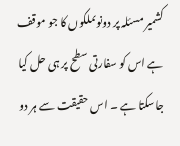کشمیر مسئلہ پر دونوںملکوں کا جو موقف ہے اس کو سفارتی سطح پر ہی حل کیا جاسکتا ہے ۔ اس حقیقت سے ہر دو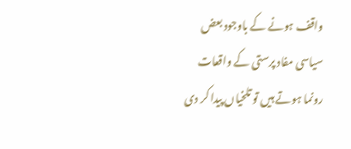واقف ہونے کے باوجود بعض سیاسی مفاد پرستی کے واقعات رونما ہوتے ہیں تو تلخیاں پیدا کر دی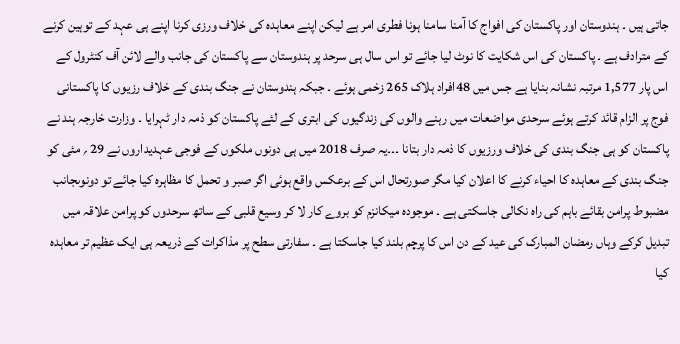جاتی ہیں ۔ ہندوستان اور پاکستان کی افواج کا آمنا سامنا ہونا فطری امر ہے لیکن اپنے معاہدہ کی خلاف ورزی کرنا اپنے ہی عہد کے توہین کرنے کے مترادف ہے ۔ پاکستان کی اس شکایت کا نوٹ لیا جائے تو اس سال ہی سرحد پر ہندوستان سے پاکستان کی جانب والے لائن آف کنٹرول کے اس پار 1,577 مرتبہ نشانہ بنایا ہے جس میں 48افراد ہلاک 265 زخمی ہوئے ۔ جبکہ ہندوستان نے جنگ بندی کے خلاف رزیوں کا پاکستانی فوج پر الزام قائد کرتے ہوئے سرحدی مواضعات میں رہنے والوں کی زندگیوں کی ابتری کے لئے پاکستان کو ذمہ دار ٹہرایا ۔ وزارت خارجہ ہند نے پاکستان کو ہی جنگ بندی کی خلاف ورزیوں کا ذمہ دار بتانا ۔۔۔یہ صرف 2018 میں ہی دونوں ملکوں کے فوجی عہدیداروں نے 29 ؍ مئی کو جنگ بندی کے معاہدہ کا احیاء کرنے کا اعلان کیا مگر صورتحال اس کے برعکس واقع ہوئی اگر صبر و تحمل کا مظاہرہ کیا جائے تو دونوںجانب مضبوط پرامن بقائے باہم کی راہ نکالی جاسکتی ہے ۔ موجودہ میکانزم کو بروے کار لا کر وسیع قلبی کے ساتھ سرحدوں کو پرامن علاقہ میں تبدیل کرکے وہاں رمضان المبارک کی عید کے دن اس کا پرچم بلند کیا جاسکتا ہے ۔ سفارتی سطح پر مذاکرات کے ذریعہ ہی ایک عظیم تر معاہدہ کیا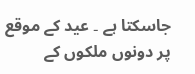جاسکتا ہے ۔ عید کے موقع پر دونوں ملکوں کے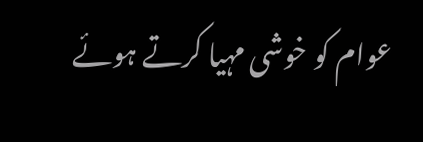عوام کو خوشی مہیا کرتے ہوئے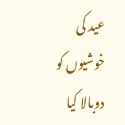عید کی خوشیوں کو دوبالا کیا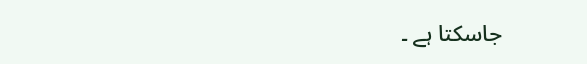جاسکتا ہے ۔